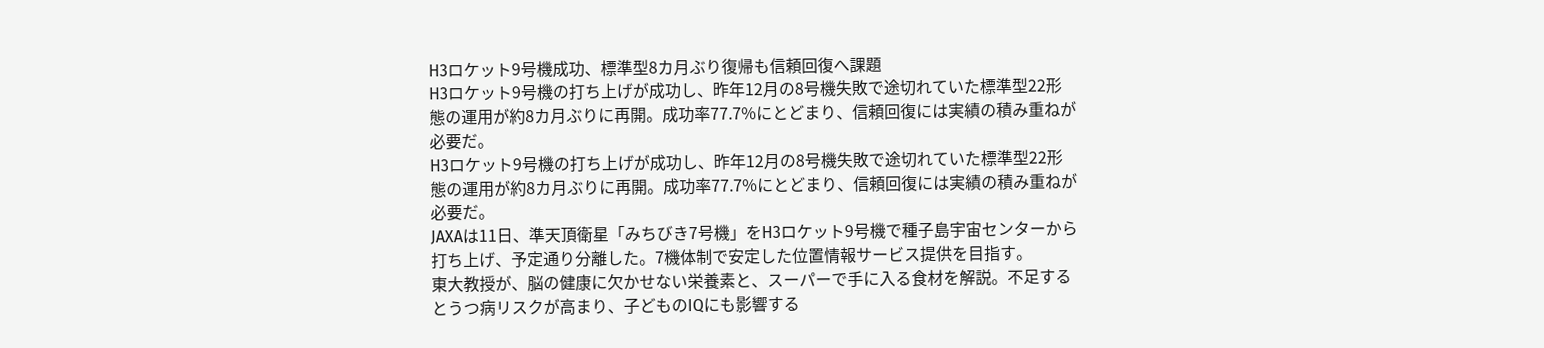H3ロケット9号機成功、標準型8カ月ぶり復帰も信頼回復へ課題
H3ロケット9号機の打ち上げが成功し、昨年12月の8号機失敗で途切れていた標準型22形態の運用が約8カ月ぶりに再開。成功率77.7%にとどまり、信頼回復には実績の積み重ねが必要だ。
H3ロケット9号機の打ち上げが成功し、昨年12月の8号機失敗で途切れていた標準型22形態の運用が約8カ月ぶりに再開。成功率77.7%にとどまり、信頼回復には実績の積み重ねが必要だ。
JAXAは11日、準天頂衛星「みちびき7号機」をH3ロケット9号機で種子島宇宙センターから打ち上げ、予定通り分離した。7機体制で安定した位置情報サービス提供を目指す。
東大教授が、脳の健康に欠かせない栄養素と、スーパーで手に入る食材を解説。不足するとうつ病リスクが高まり、子どものIQにも影響する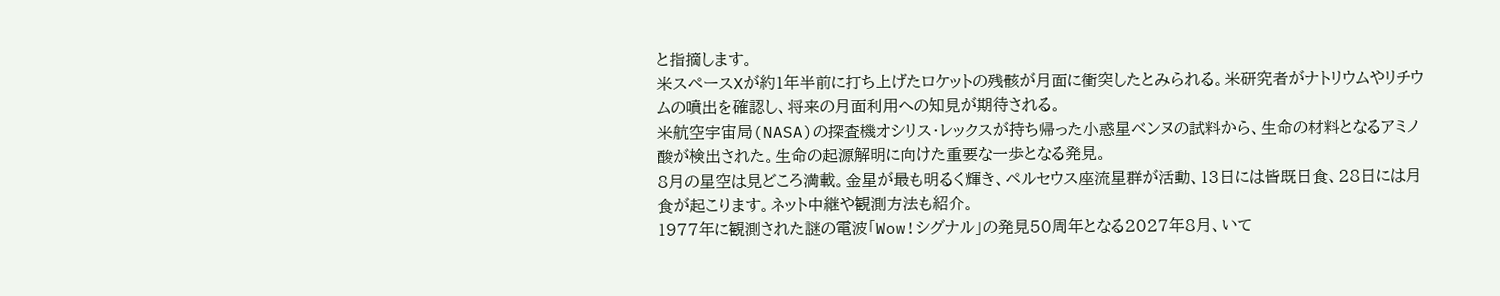と指摘します。
米スペースXが約1年半前に打ち上げたロケットの残骸が月面に衝突したとみられる。米研究者がナトリウムやリチウムの噴出を確認し、将来の月面利用への知見が期待される。
米航空宇宙局(NASA)の探査機オシリス・レックスが持ち帰った小惑星ベンヌの試料から、生命の材料となるアミノ酸が検出された。生命の起源解明に向けた重要な一歩となる発見。
8月の星空は見どころ満載。金星が最も明るく輝き、ペルセウス座流星群が活動、13日には皆既日食、28日には月食が起こります。ネット中継や観測方法も紹介。
1977年に観測された謎の電波「Wow!シグナル」の発見50周年となる2027年8月、いて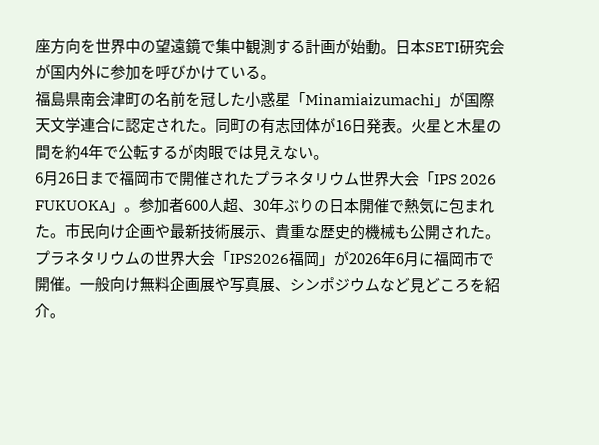座方向を世界中の望遠鏡で集中観測する計画が始動。日本SETI研究会が国内外に参加を呼びかけている。
福島県南会津町の名前を冠した小惑星「Minamiaizumachi」が国際天文学連合に認定された。同町の有志団体が16日発表。火星と木星の間を約4年で公転するが肉眼では見えない。
6月26日まで福岡市で開催されたプラネタリウム世界大会「IPS 2026 FUKUOKA」。参加者600人超、30年ぶりの日本開催で熱気に包まれた。市民向け企画や最新技術展示、貴重な歴史的機械も公開された。
プラネタリウムの世界大会「IPS2026福岡」が2026年6月に福岡市で開催。一般向け無料企画展や写真展、シンポジウムなど見どころを紹介。